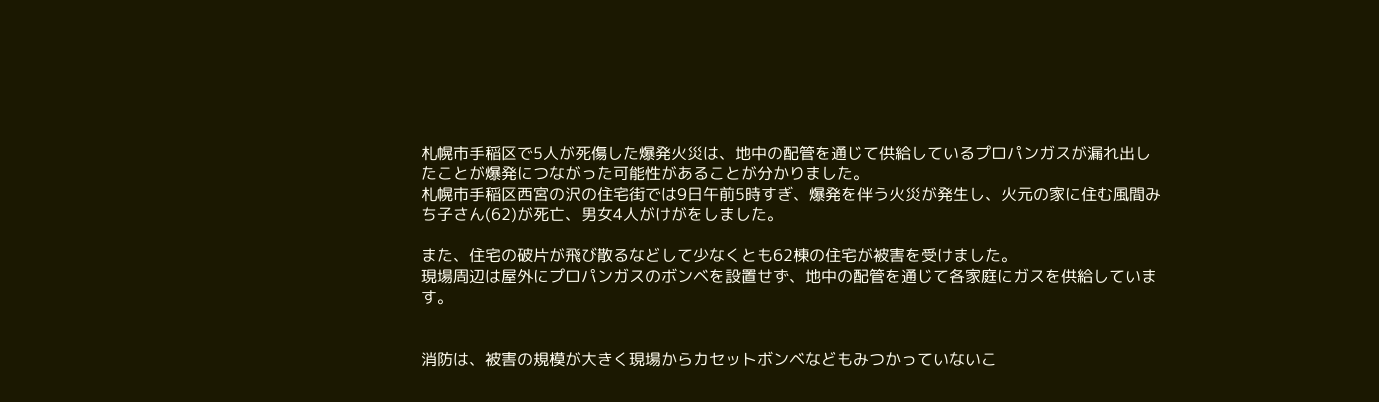札幌市手稲区で5人が死傷した爆発火災は、地中の配管を通じて供給しているプロパンガスが漏れ出したことが爆発につながった可能性があることが分かりました。
札幌市手稲区西宮の沢の住宅街では9日午前5時すぎ、爆発を伴う火災が発生し、火元の家に住む風間みち子さん(62)が死亡、男女4人がけがをしました。

また、住宅の破片が飛び散るなどして少なくとも62棟の住宅が被害を受けました。
現場周辺は屋外にプロパンガスのボンベを設置せず、地中の配管を通じて各家庭にガスを供給しています。


消防は、被害の規模が大きく現場からカセットボンベなどもみつかっていないこ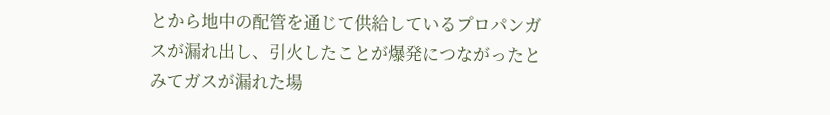とから地中の配管を通じて供給しているプロパンガスが漏れ出し、引火したことが爆発につながったとみてガスが漏れた場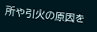所や引火の原因を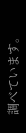調べています。